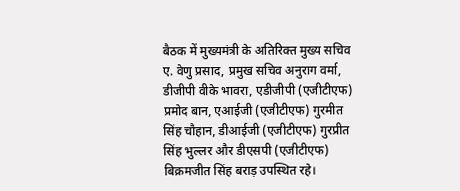बैठक में मुख्यमंत्री के अतिरिक्त मुख्य सचिव ए. वेणु प्रसाद, प्रमुख सचिव अनुराग वर्मा, डीजीपी वीके भावरा, एडीजीपी (एजीटीएफ) प्रमोद बान, एआईजी (एजीटीएफ) गुरमीत सिंह चौहान, डीआईजी (एजीटीएफ) गुरप्रीत सिंह भुल्लर और डीएसपी (एजीटीएफ) बिक्रमजीत सिंह बराड़ उपस्थित रहे।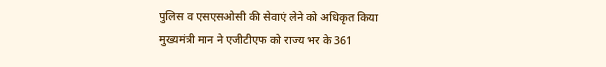पुलिस व एसएसओसी की सेवाएं लेने को अधिकृत किया
मुख्यमंत्री मान ने एजीटीएफ को राज्य भर के 361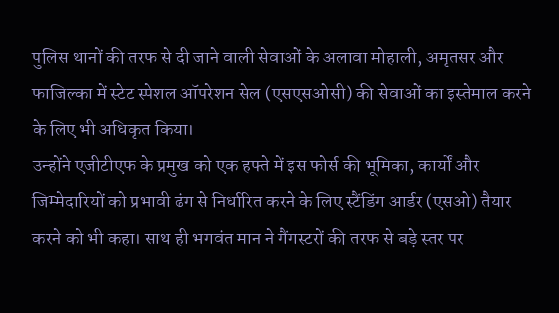पुलिस थानों की तरफ से दी जाने वाली सेवाओं के अलावा मोहाली, अमृतसर और फाजिल्का में स्टेट स्पेशल ऑपरेशन सेल (एसएसओसी) की सेवाओं का इस्तेमाल करने के लिए भी अधिकृत किया।
उन्होंने एजीटीएफ के प्रमुख को एक हफ्ते में इस फोर्स की भूमिका, कार्यों और जिम्मेदारियों को प्रभावी ढंग से निर्धारित करने के लिए स्टैंडिंग आर्डर (एसओ) तैयार करने को भी कहा। साथ ही भगवंत मान ने गैंगस्टरों की तरफ से बड़े स्तर पर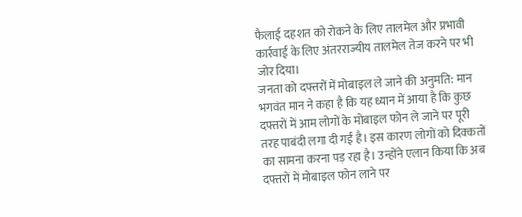फैलाई दहशत को रोकने के लिए तालमेल और प्रभावी कार्रवाई के लिए अंतरराज्यीय तालमेल तेज करने पर भी जोर दिया।
जनता को दफ्तरों में मोबाइल ले जाने की अनुमति: मान
भगवंत मान ने कहा है कि यह ध्यान में आया है कि कुछ दफ्तरों में आम लोगों के मोबाइल फोन ले जाने पर पूरी तरह पाबंदी लगा दी गई है। इस कारण लोगों को दिक्कतों का सामना करना पड़ रहा है। उन्होंने एलान किया कि अब दफ्तरों में मोबाइल फोन लाने पर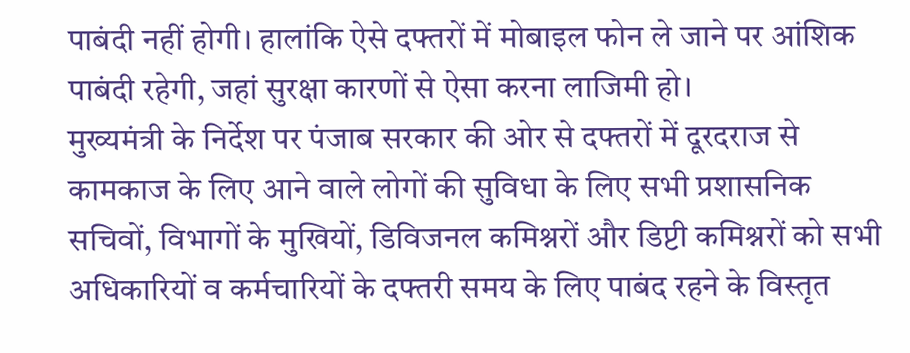पाबंदी नहीं होगी। हालांकि ऐसे दफ्तरों में मोबाइल फोन ले जाने पर आंशिक पाबंदी रहेगी, जहां सुरक्षा कारणों से ऐसा करना लाजिमी हो।
मुख्यमंत्री के निर्देश पर पंजाब सरकार की ओर से दफ्तरों में दूरदराज से कामकाज के लिए आने वाले लोगों की सुविधा के लिए सभी प्रशासनिक सचिवों, विभागों के मुखियों, डिविजनल कमिश्नरों और डिप्टी कमिश्नरों को सभी अधिकारियों व कर्मचारियों के दफ्तरी समय के लिए पाबंद रहने के विस्तृत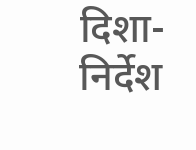दिशा-निर्देश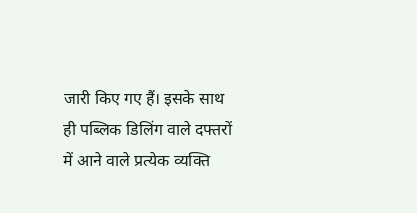जारी किए गए हैं। इसके साथ ही पब्लिक डिलिंग वाले दफ्तरों में आने वाले प्रत्येक व्यक्ति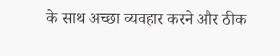के साथ अच्छा व्यवहार करने और ठीक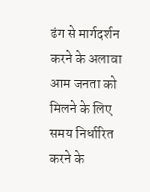ढंग से मार्गदर्शन करने के अलावा आम जनता को मिलने के लिए समय निर्धारित करने के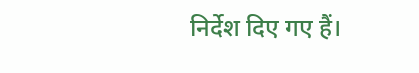निर्देश दिए गए हैं।